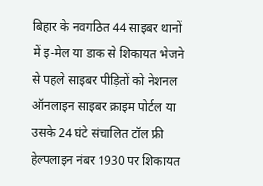बिहार के नवगठित 44 साइबर थानों में इ-मेल या डाक से शिकायत भेजने से पहले साइबर पीड़ितों को नेशनल ऑनलाइन साइबर क्राइम पोर्टल या उसके 24 घंटे संचालित टॉल फ्री हेल्पलाइन नंबर 1930 पर शिकायत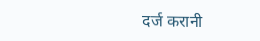दर्ज करानी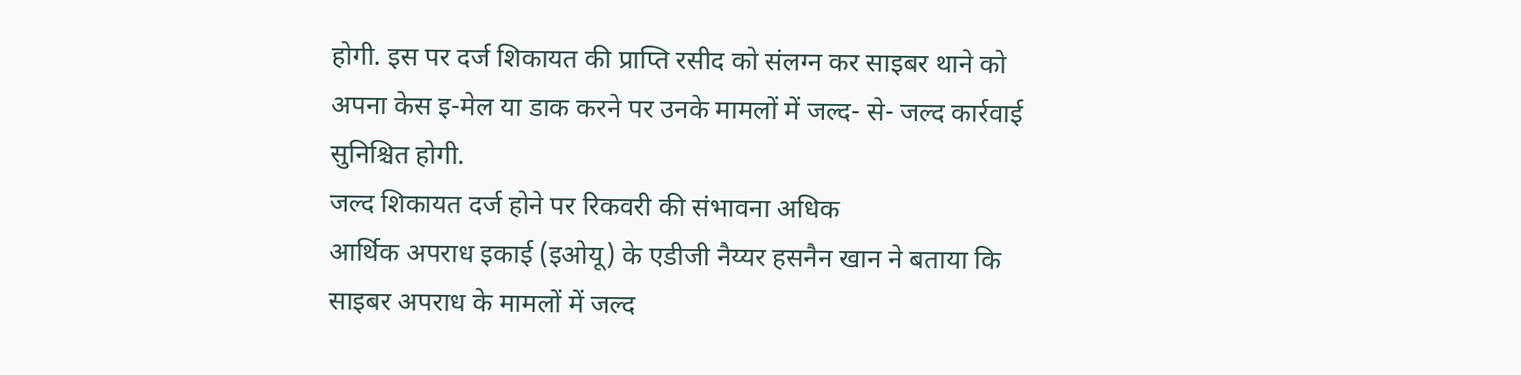होगी. इस पर दर्ज शिकायत की प्राप्ति रसीद को संलग्न कर साइबर थाने को अपना केस इ-मेल या डाक करने पर उनके मामलों में जल्द- से- जल्द कार्रवाई सुनिश्चित होगी.
जल्द शिकायत दर्ज होने पर रिकवरी की संभावना अधिक
आर्थिक अपराध इकाई (इओयू) के एडीजी नैय्यर हसनैन खान ने बताया कि साइबर अपराध के मामलों में जल्द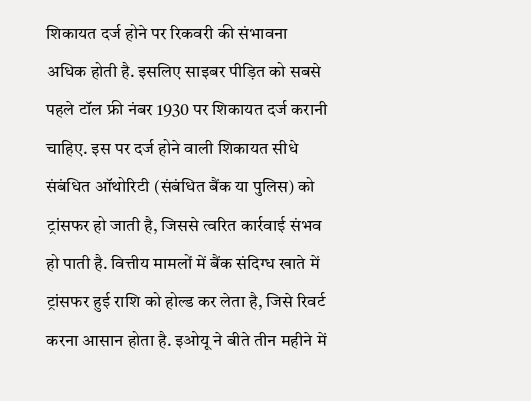शिकायत दर्ज होने पर रिकवरी की संभावना अधिक होती है. इसलिए साइबर पीड़ित को सबसे पहले टॉल फ्री नंबर 1930 पर शिकायत दर्ज करानी चाहिए. इस पर दर्ज होने वाली शिकायत सीधे संबंधित ऑथोरिटी (संबंधित बैंक या पुलिस) को ट्रांसफर हो जाती है, जिससे त्वरित कार्रवाई संभव हो पाती है. वित्तीय मामलों में बैंक संदिग्ध खाते में ट्रांसफर हुई राशि को होल्ड कर लेता है, जिसे रिवर्ट करना आसान होता है. इओयू ने बीते तीन महीने में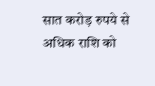सात करोड़ रुपये से अधिक राशि को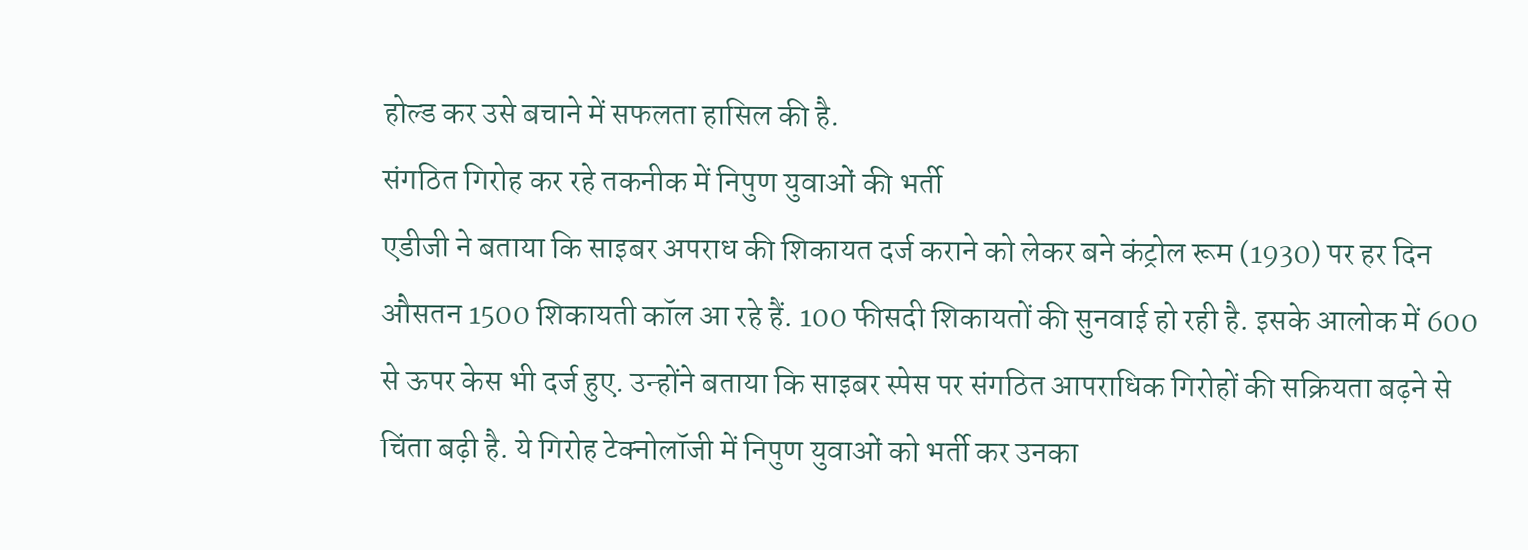होल्ड कर उसे बचाने में सफलता हासिल की है.
संगठित गिरोह कर रहे तकनीक में निपुण युवाओं की भर्ती
एडीजी ने बताया कि साइबर अपराध की शिकायत दर्ज कराने को लेकर बने कंट्रोल रूम (1930) पर हर दिन औसतन 1500 शिकायती कॉल आ रहे हैं. 100 फीसदी शिकायतों की सुनवाई हो रही है. इसके आलोक में 600 से ऊपर केस भी दर्ज हुए. उन्होंने बताया कि साइबर स्पेस पर संगठित आपराधिक गिरोहों की सक्रियता बढ़ने से चिंता बढ़ी है. ये गिरोह टेक्नोलॉजी में निपुण युवाओं को भर्ती कर उनका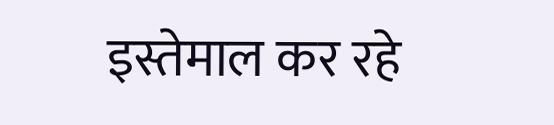इस्तेमाल कर रहे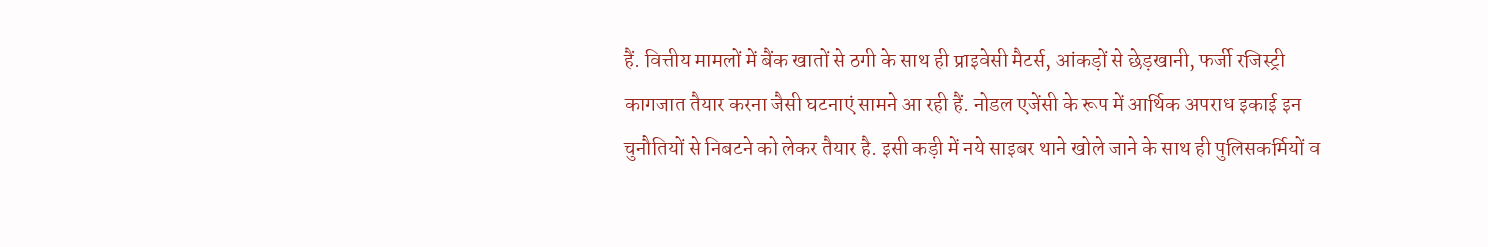हैं. वित्तीय मामलों में बैंक खातों से ठगी के साथ ही प्राइवेसी मैटर्स, आंकड़ों से छेड़खानी, फर्जी रजिस्ट्री कागजात तैयार करना जैसी घटनाएं सामने आ रही हैं. नोडल एजेंसी के रूप में आर्थिक अपराध इकाई इन चुनौतियों से निबटने को लेकर तैयार है. इसी कड़ी में नये साइबर थाने खोले जाने के साथ ही पुलिसकर्मियों व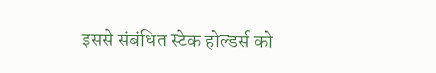इससे संबंधित स्टेक होल्डर्स को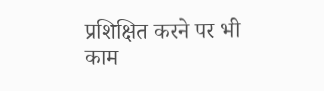प्रशिक्षित करने पर भी काम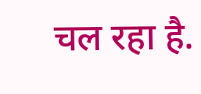चल रहा है.